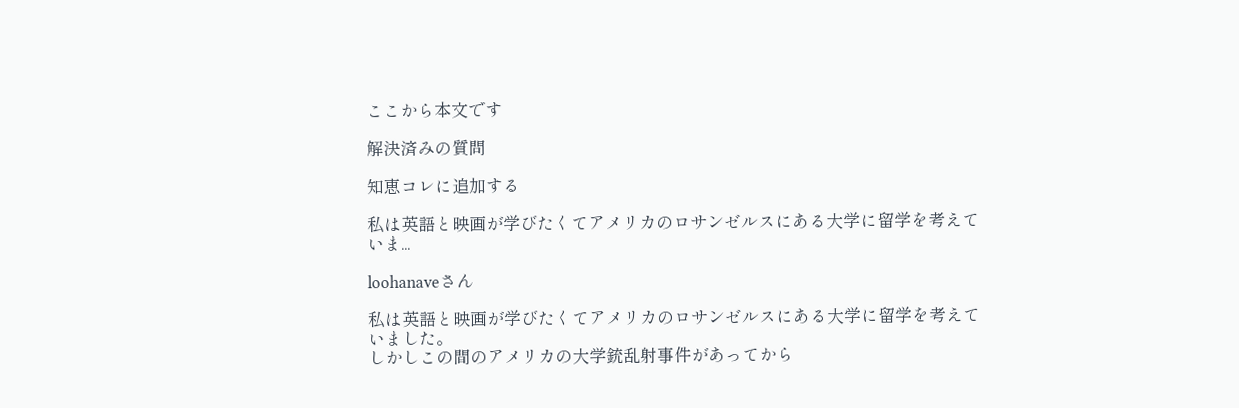ここから本文です

解決済みの質問

知恵コレに追加する

私は英語と映画が学びたくてアメリカのロサンゼルスにある大学に留学を考えていま...

loohanaveさん

私は英語と映画が学びたくてアメリカのロサンゼルスにある大学に留学を考えていました。
しかしこの間のアメリカの大学銃乱射事件があってから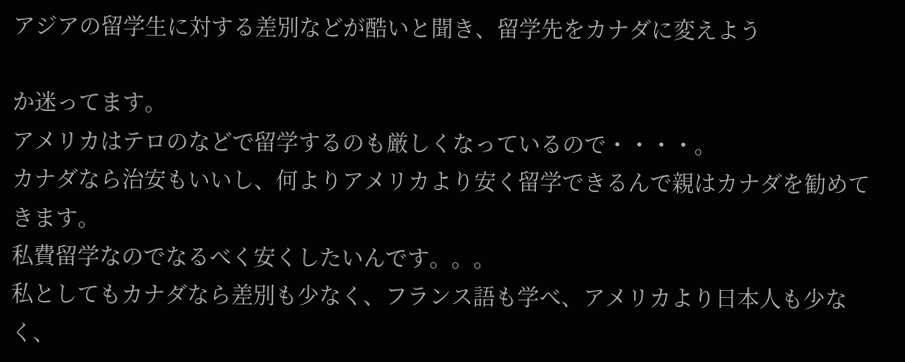アジアの留学生に対する差別などが酷いと聞き、留学先をカナダに変えよう

か迷ってます。
アメリカはテロのなどで留学するのも厳しくなっているので・・・・。
カナダなら治安もいいし、何よりアメリカより安く留学できるんで親はカナダを勧めてきます。
私費留学なのでなるべく安くしたいんです。。。
私としてもカナダなら差別も少なく、フランス語も学べ、アメリカより日本人も少なく、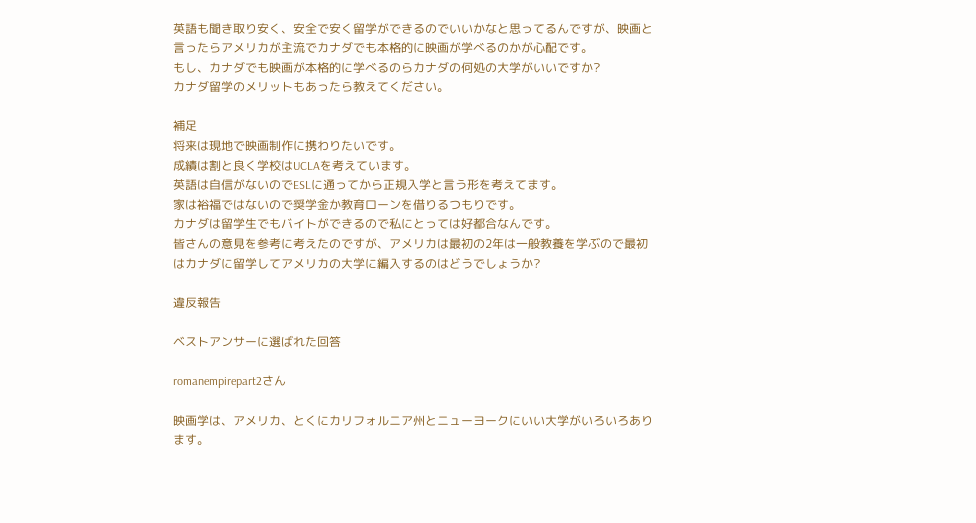英語も聞き取り安く、安全で安く留学ができるのでいいかなと思ってるんですが、映画と言ったらアメリカが主流でカナダでも本格的に映画が学べるのかが心配です。
もし、カナダでも映画が本格的に学べるのらカナダの何処の大学がいいですか?
カナダ留学のメリットもあったら教えてください。

補足
将来は現地で映画制作に携わりたいです。
成績は割と良く学校はUCLAを考えています。
英語は自信がないのでESLに通ってから正規入学と言う形を考えてます。
家は裕福ではないので奨学金か教育ローンを借りるつもりです。
カナダは留学生でもバイトができるので私にとっては好都合なんです。
皆さんの意見を参考に考えたのですが、アメリカは最初の2年は一般教養を学ぶので最初はカナダに留学してアメリカの大学に編入するのはどうでしょうか?

違反報告

ベストアンサーに選ばれた回答

romanempirepart2さん

映画学は、アメリカ、とくにカリフォルニア州とニューヨークにいい大学がいろいろあります。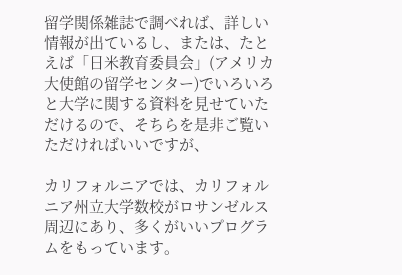留学関係雑誌で調べれば、詳しい情報が出ているし、または、たとえば「日米教育委員会」(アメリカ大使館の留学センター)でいろいろと大学に関する資料を見せていただけるので、そちらを是非ご覧いただければいいですが、

カリフォルニアでは、カリフォルニア州立大学数校がロサンゼルス周辺にあり、多くがいいプログラムをもっています。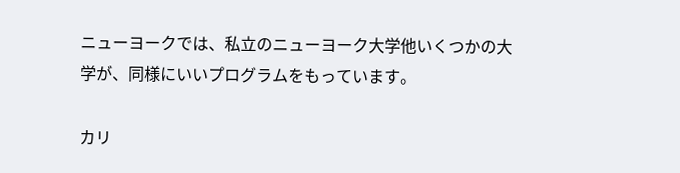ニューヨークでは、私立のニューヨーク大学他いくつかの大学が、同様にいいプログラムをもっています。

カリ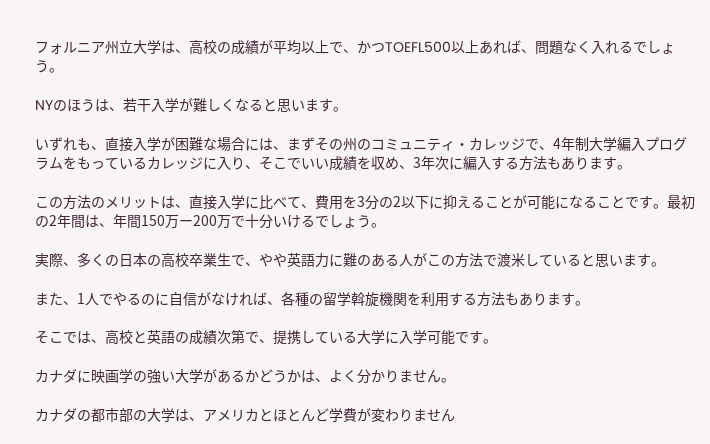フォルニア州立大学は、高校の成績が平均以上で、かつTOEFL500以上あれば、問題なく入れるでしょう。

NYのほうは、若干入学が難しくなると思います。

いずれも、直接入学が困難な場合には、まずその州のコミュニティ・カレッジで、4年制大学編入プログラムをもっているカレッジに入り、そこでいい成績を収め、3年次に編入する方法もあります。

この方法のメリットは、直接入学に比べて、費用を3分の2以下に抑えることが可能になることです。最初の2年間は、年間150万ー200万で十分いけるでしょう。

実際、多くの日本の高校卒業生で、やや英語力に難のある人がこの方法で渡米していると思います。

また、1人でやるのに自信がなければ、各種の留学斡旋機関を利用する方法もあります。

そこでは、高校と英語の成績次第で、提携している大学に入学可能です。

カナダに映画学の強い大学があるかどうかは、よく分かりません。

カナダの都市部の大学は、アメリカとほとんど学費が変わりません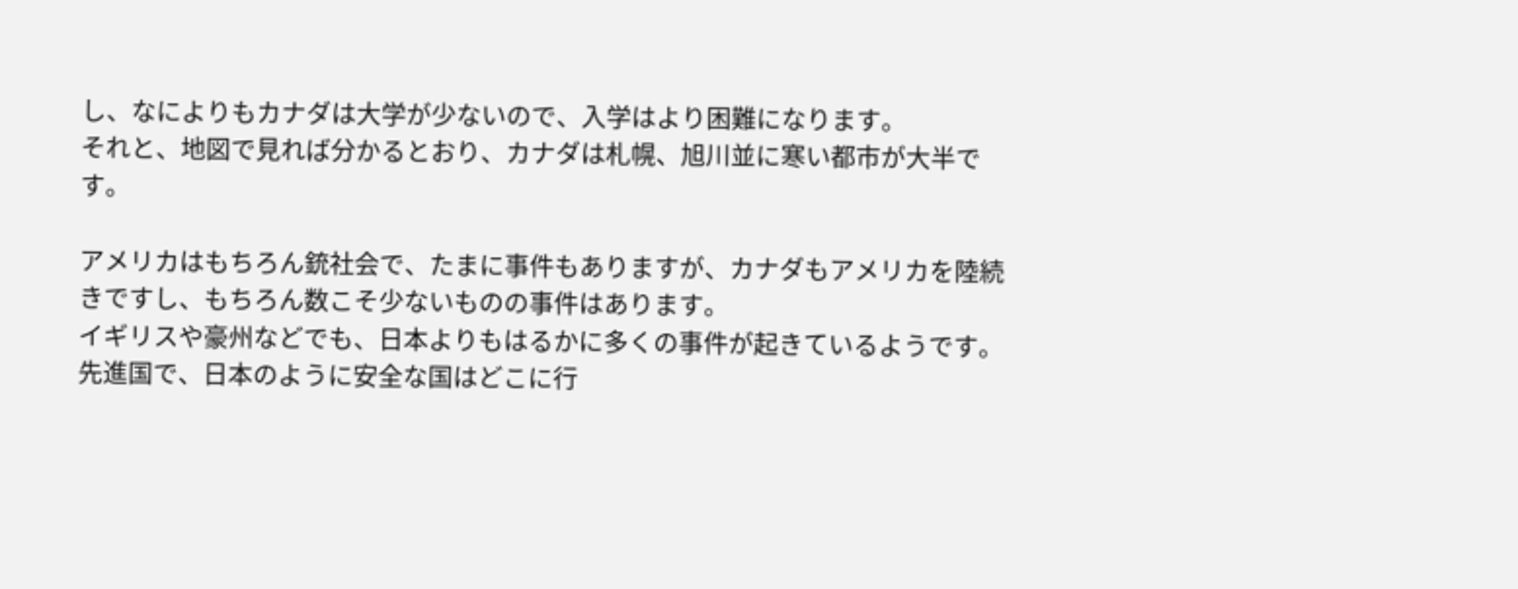し、なによりもカナダは大学が少ないので、入学はより困難になります。
それと、地図で見れば分かるとおり、カナダは札幌、旭川並に寒い都市が大半です。

アメリカはもちろん銃社会で、たまに事件もありますが、カナダもアメリカを陸続きですし、もちろん数こそ少ないものの事件はあります。
イギリスや豪州などでも、日本よりもはるかに多くの事件が起きているようです。
先進国で、日本のように安全な国はどこに行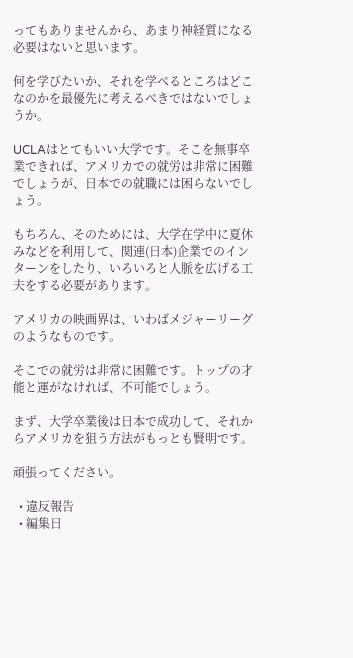ってもありませんから、あまり神経質になる必要はないと思います。

何を学びたいか、それを学べるところはどこなのかを最優先に考えるべきではないでしょうか。

UCLAはとてもいい大学です。そこを無事卒業できれば、アメリカでの就労は非常に困難でしょうが、日本での就職には困らないでしょう。

もちろん、そのためには、大学在学中に夏休みなどを利用して、関連(日本)企業でのインターンをしたり、いろいろと人脈を広げる工夫をする必要があります。

アメリカの映画界は、いわばメジャーリーグのようなものです。

そこでの就労は非常に困難です。トップの才能と運がなければ、不可能でしょう。

まず、大学卒業後は日本で成功して、それからアメリカを狙う方法がもっとも賢明です。

頑張ってください。

  • 違反報告
  • 編集日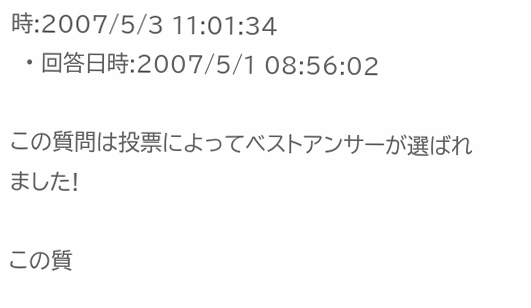時:2007/5/3 11:01:34
  • 回答日時:2007/5/1 08:56:02

この質問は投票によってベストアンサーが選ばれました!

この質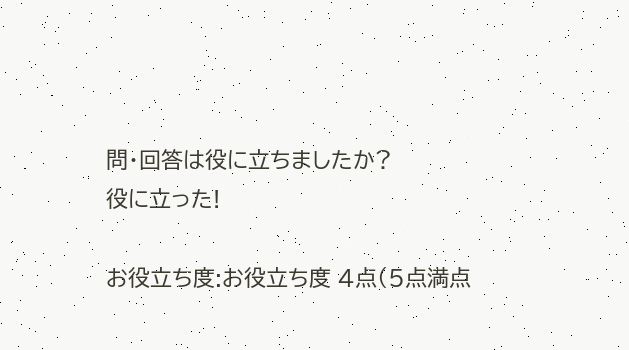問・回答は役に立ちましたか?
役に立った!

お役立ち度:お役立ち度 4点(5点満点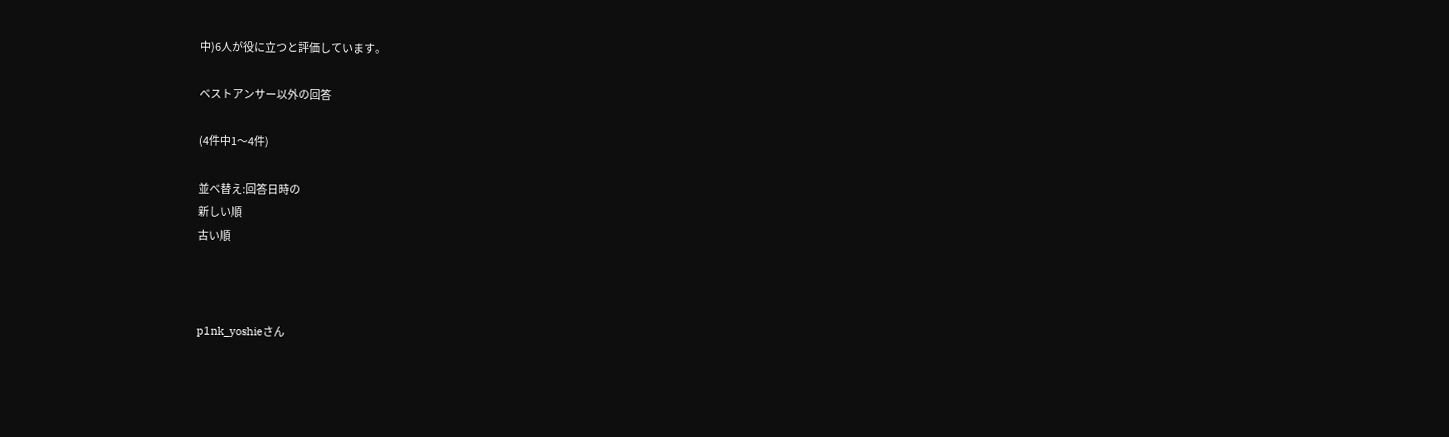中)6人が役に立つと評価しています。

ベストアンサー以外の回答

(4件中1〜4件)

並べ替え:回答日時の
新しい順
古い順



p1nk_yoshieさん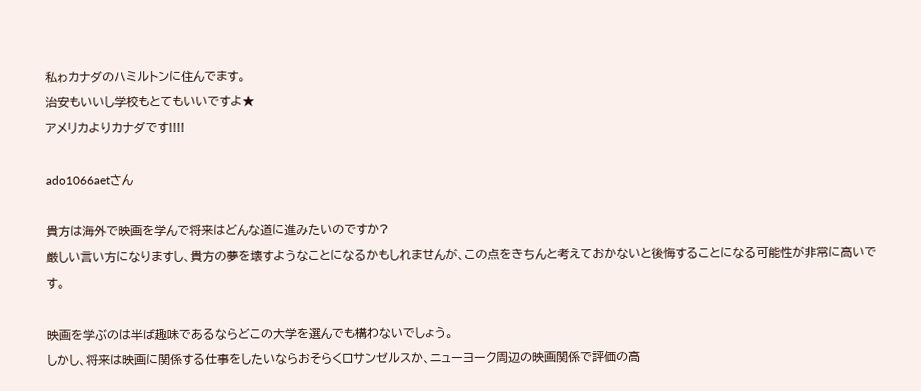私ゎカナダのハミルトンに住んでます。
治安もいいし学校もとてもいいですよ★
アメリカよりカナダです!!!!

ado1066aetさん

貴方は海外で映画を学んで将来はどんな道に進みたいのですか?
厳しい言い方になりますし、貴方の夢を壊すようなことになるかもしれませんが、この点をきちんと考えておかないと後悔することになる可能性が非常に高いです。

映画を学ぶのは半ば趣味であるならどこの大学を選んでも構わないでしょう。
しかし、将来は映画に関係する仕事をしたいならおそらくロサンゼルスか、ニューヨーク周辺の映画関係で評価の高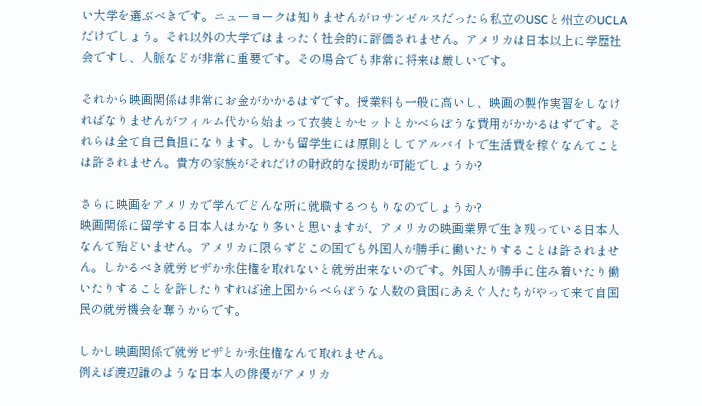い大学を選ぶべきです。ニューヨークは知りませんがロサンゼルスだったら私立のUSCと州立のUCLAだけでしょう。それ以外の大学ではまったく社会的に評価されません。アメリカは日本以上に学歴社会ですし、人脈などが非常に重要です。その場合でも非常に将来は厳しいです。

それから映画関係は非常にお金がかかるはずです。授業料も一般に高いし、映画の製作実習をしなければなりませんがフィルム代から始まって衣装とかセットとかべらぼうな費用がかかるはずです。それらは全て自己負担になります。しかも留学生には原則としてアルバイトで生活費を稼ぐなんてことは許されません。貴方の家族がそれだけの財政的な援助が可能でしょうか?

さらに映画をアメリカで学んでどんな所に就職するつもりなのでしょうか?
映画関係に留学する日本人はかなり多いと思いますが、アメリカの映画業界で生き残っている日本人なんて殆どいません。アメリカに限らずどこの国でも外国人が勝手に働いたりすることは許されません。しかるべき就労ビザか永住権を取れないと就労出来ないのです。外国人が勝手に住み着いたり働いたりすることを許したりすれば途上国からべらぼうな人数の貧困にあえぐ人たちがやって来て自国民の就労機会を奪うからです。

しかし映画関係で就労ビザとか永住権なんて取れません。
例えば渡辺謙のような日本人の俳優がアメリカ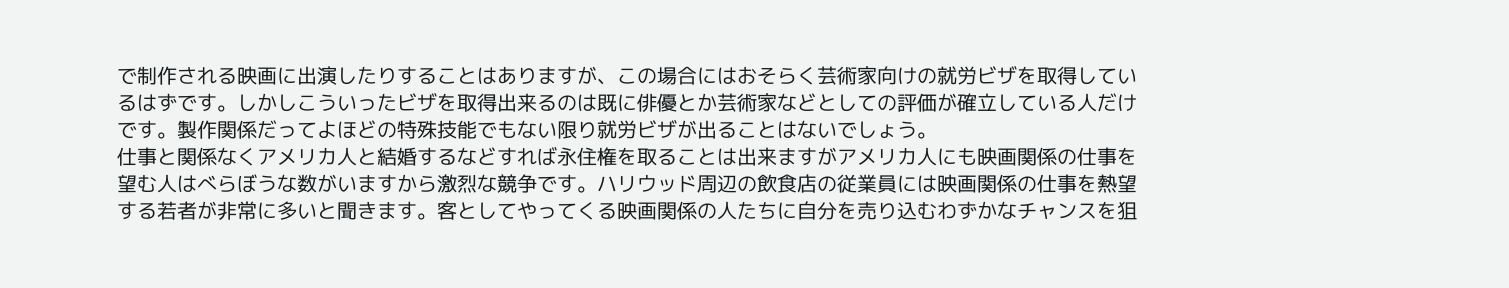で制作される映画に出演したりすることはありますが、この場合にはおそらく芸術家向けの就労ビザを取得しているはずです。しかしこういったビザを取得出来るのは既に俳優とか芸術家などとしての評価が確立している人だけです。製作関係だってよほどの特殊技能でもない限り就労ビザが出ることはないでしょう。
仕事と関係なくアメリカ人と結婚するなどすれば永住権を取ることは出来ますがアメリカ人にも映画関係の仕事を望む人はべらぼうな数がいますから激烈な競争です。ハリウッド周辺の飲食店の従業員には映画関係の仕事を熱望する若者が非常に多いと聞きます。客としてやってくる映画関係の人たちに自分を売り込むわずかなチャンスを狙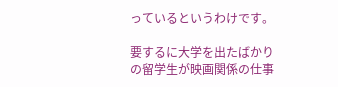っているというわけです。

要するに大学を出たばかりの留学生が映画関係の仕事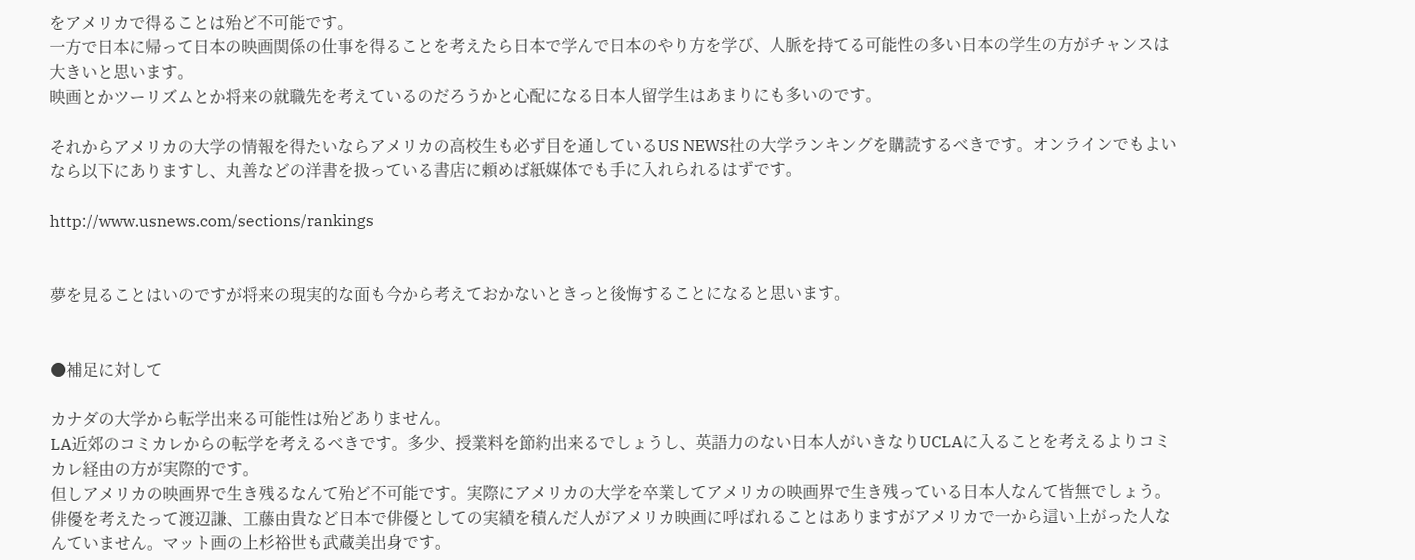をアメリカで得ることは殆ど不可能です。
一方で日本に帰って日本の映画関係の仕事を得ることを考えたら日本で学んで日本のやり方を学び、人脈を持てる可能性の多い日本の学生の方がチャンスは大きいと思います。
映画とかツーリズムとか将来の就職先を考えているのだろうかと心配になる日本人留学生はあまりにも多いのです。

それからアメリカの大学の情報を得たいならアメリカの高校生も必ず目を通しているUS NEWS社の大学ランキングを購読するべきです。オンラインでもよいなら以下にありますし、丸善などの洋書を扱っている書店に頼めば紙媒体でも手に入れられるはずです。

http://www.usnews.com/sections/rankings


夢を見ることはいのですが将来の現実的な面も今から考えておかないときっと後悔することになると思います。


●補足に対して

カナダの大学から転学出来る可能性は殆どありません。
LA近郊のコミカレからの転学を考えるべきです。多少、授業料を節約出来るでしょうし、英語力のない日本人がいきなりUCLAに入ることを考えるよりコミカレ経由の方が実際的です。
但しアメリカの映画界で生き残るなんて殆ど不可能です。実際にアメリカの大学を卒業してアメリカの映画界で生き残っている日本人なんて皆無でしょう。
俳優を考えたって渡辺謙、工藤由貴など日本で俳優としての実績を積んだ人がアメリカ映画に呼ばれることはありますがアメリカで一から這い上がった人なんていません。マット画の上杉裕世も武蔵美出身です。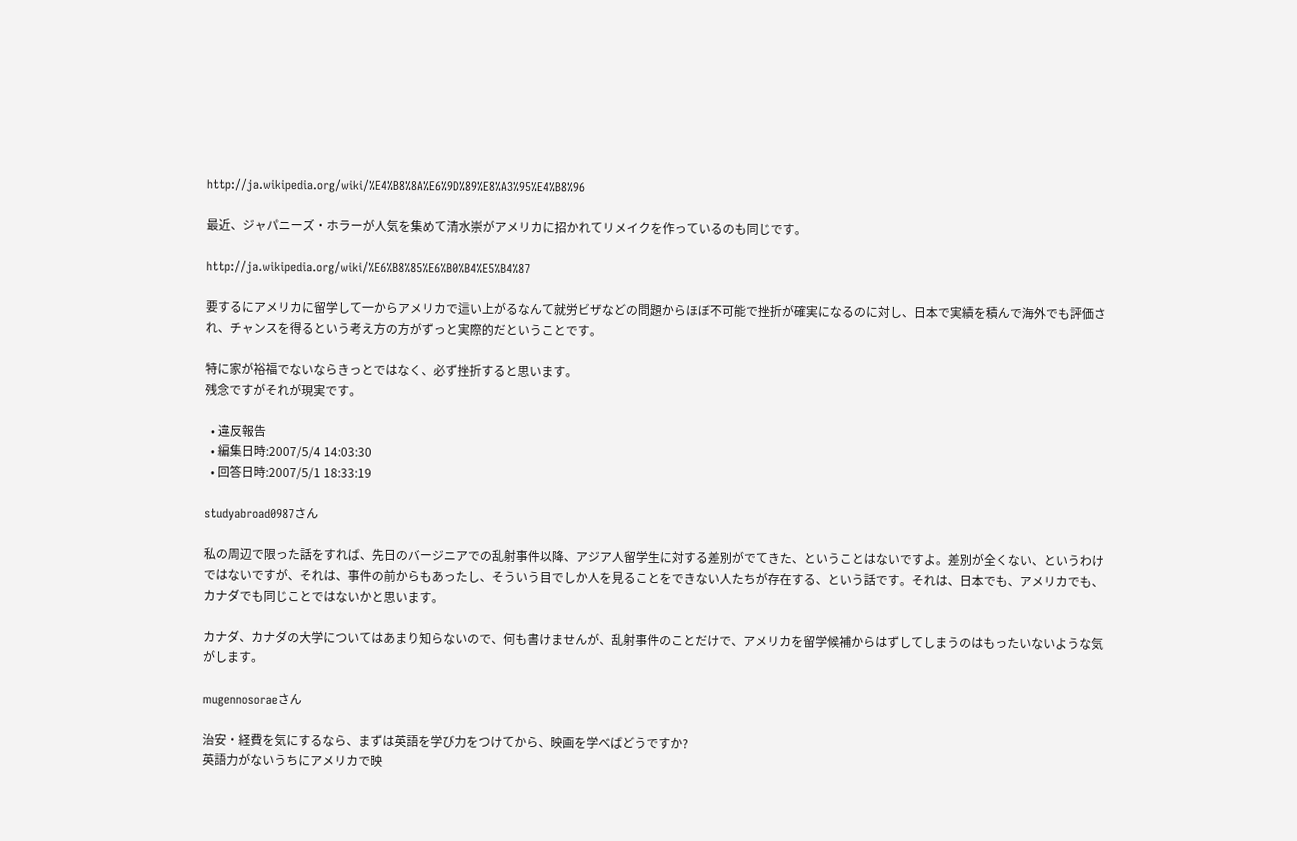http://ja.wikipedia.org/wiki/%E4%B8%8A%E6%9D%89%E8%A3%95%E4%B8%96

最近、ジャパニーズ・ホラーが人気を集めて清水崇がアメリカに招かれてリメイクを作っているのも同じです。

http://ja.wikipedia.org/wiki/%E6%B8%85%E6%B0%B4%E5%B4%87

要するにアメリカに留学して一からアメリカで這い上がるなんて就労ビザなどの問題からほぼ不可能で挫折が確実になるのに対し、日本で実績を積んで海外でも評価され、チャンスを得るという考え方の方がずっと実際的だということです。

特に家が裕福でないならきっとではなく、必ず挫折すると思います。
残念ですがそれが現実です。

  • 違反報告
  • 編集日時:2007/5/4 14:03:30
  • 回答日時:2007/5/1 18:33:19

studyabroad0987さん

私の周辺で限った話をすれば、先日のバージニアでの乱射事件以降、アジア人留学生に対する差別がでてきた、ということはないですよ。差別が全くない、というわけではないですが、それは、事件の前からもあったし、そういう目でしか人を見ることをできない人たちが存在する、という話です。それは、日本でも、アメリカでも、カナダでも同じことではないかと思います。

カナダ、カナダの大学についてはあまり知らないので、何も書けませんが、乱射事件のことだけで、アメリカを留学候補からはずしてしまうのはもったいないような気がします。

mugennosoraeさん

治安・経費を気にするなら、まずは英語を学び力をつけてから、映画を学べばどうですか?
英語力がないうちにアメリカで映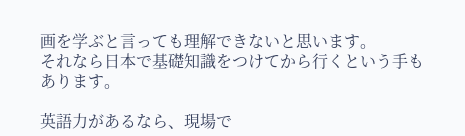画を学ぶと言っても理解できないと思います。
それなら日本で基礎知識をつけてから行くという手もあります。

英語力があるなら、現場で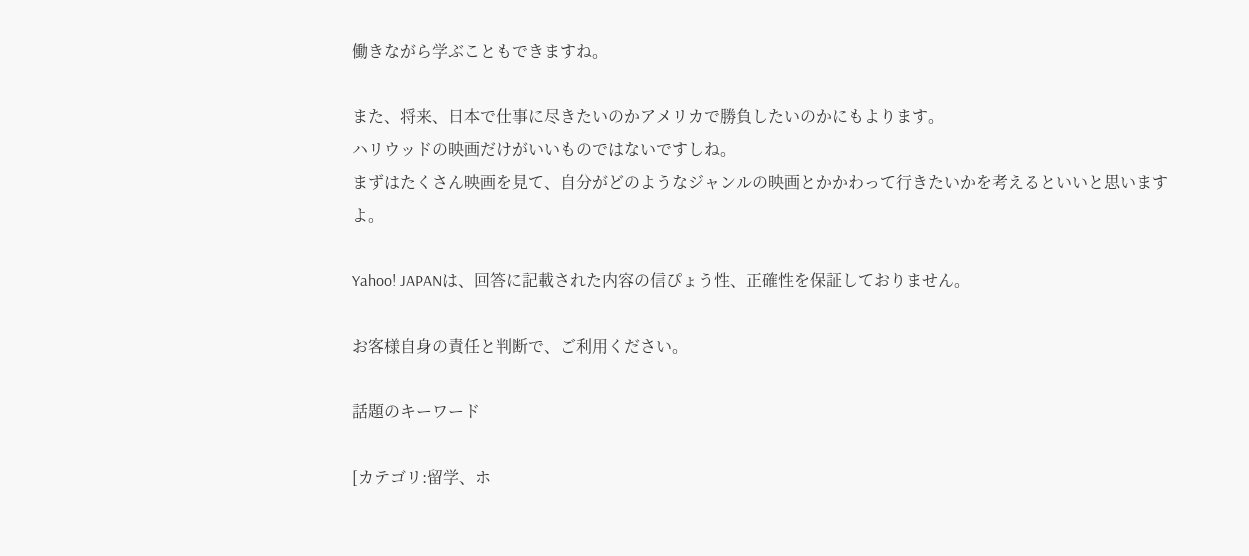働きながら学ぶこともできますね。

また、将来、日本で仕事に尽きたいのかアメリカで勝負したいのかにもよります。
ハリウッドの映画だけがいいものではないですしね。
まずはたくさん映画を見て、自分がどのようなジャンルの映画とかかわって行きたいかを考えるといいと思いますよ。

Yahoo! JAPANは、回答に記載された内容の信ぴょう性、正確性を保証しておりません。

お客様自身の責任と判断で、ご利用ください。

話題のキーワード

[カテゴリ:留学、ホ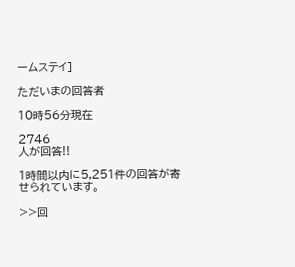ームステイ]

ただいまの回答者

10時56分現在

2746
人が回答!!

1時間以内に5,251件の回答が寄せられています。

>>回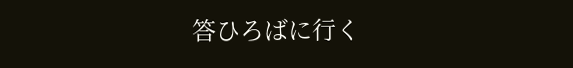答ひろばに行く